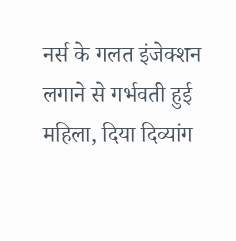नर्स के गलत इंजेक्शन लगाने से गर्भवती हुई महिला, दिया दिव्यांग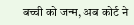बच्ची को जन्म, अब कोर्ट ने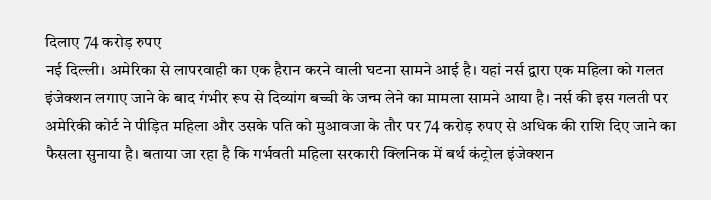दिलाए 74 करोड़ रुपए
नई दिल्ली। अमेरिका से लापरवाही का एक हैरान करने वाली घटना सामने आई है। यहां नर्स द्वारा एक महिला को गलत इंजेक्शन लगाए जाने के बाद गंभीर रूप से दिव्यांग बच्ची के जन्म लेने का मामला सामने आया है। नर्स की इस गलती पर अमेरिकी कोर्ट ने पीड़ित महिला और उसके पति को मुआवजा के तौर पर 74 करोड़ रुपए से अधिक की राशि दिए जाने का फैसला सुनाया है। बताया जा रहा है कि गर्भवती महिला सरकारी क्लिनिक में बर्थ कंट्रोल इंजेक्शन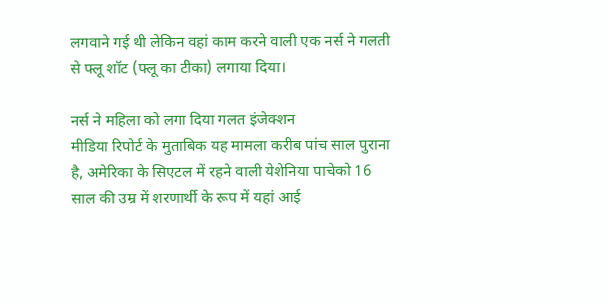लगवाने गई थी लेकिन वहां काम करने वाली एक नर्स ने गलती से फ्लू शॉट (फ्लू का टीका) लगाया दिया।

नर्स ने महिला को लगा दिया गलत इंजेक्शन
मीडिया रिपोर्ट के मुताबिक यह मामला करीब पांच साल पुराना है, अमेरिका के सिएटल में रहने वाली येशेनिया पाचेको 16 साल की उम्र में शरणार्थी के रूप में यहां आई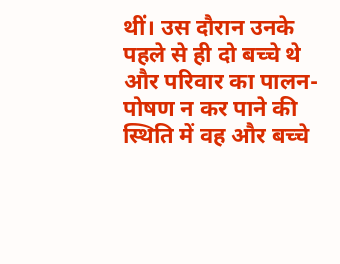थीं। उस दौरान उनके पहले से ही दो बच्चे थे और परिवार का पालन-पोषण न कर पाने की स्थिति में वह और बच्चे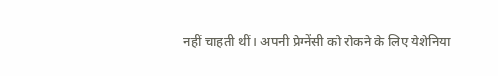नहीं चाहती थीं। अपनी प्रेग्नेंसी को रोकने के लिए येशेनिया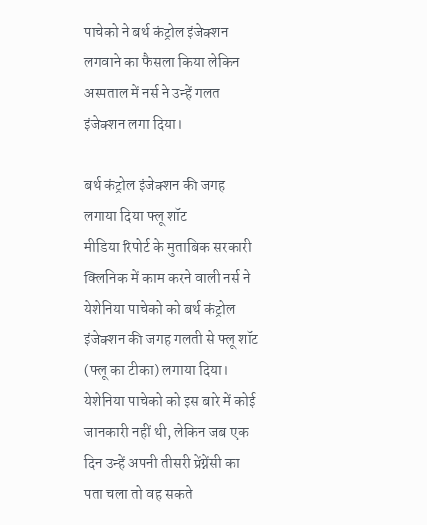पाचेको ने बर्थ कंट्रोल इंजेक्शन लगवाने का फैसला किया लेकिन अस्पताल में नर्स ने उन्हें गलत इंजेक्शन लगा दिया।

बर्थ कंट्रोल इंजेक्शन की जगह लगाया दिया फ्लू शॉट
मीडिया रिपोर्ट के मुताबिक सरकारी क्लिनिक में काम करने वाली नर्स ने येशेनिया पाचेको को बर्थ कंट्रोल इंजेक्शन की जगह गलती से फ्लू शॉट (फ्लू का टीका) लगाया दिया। येशेनिया पाचेको को इस बारे में कोई जानकारी नहीं थी, लेकिन जब एक दिन उन्हें अपनी तीसरी प्रेंग्नेंसी का पता चला तो वह सकते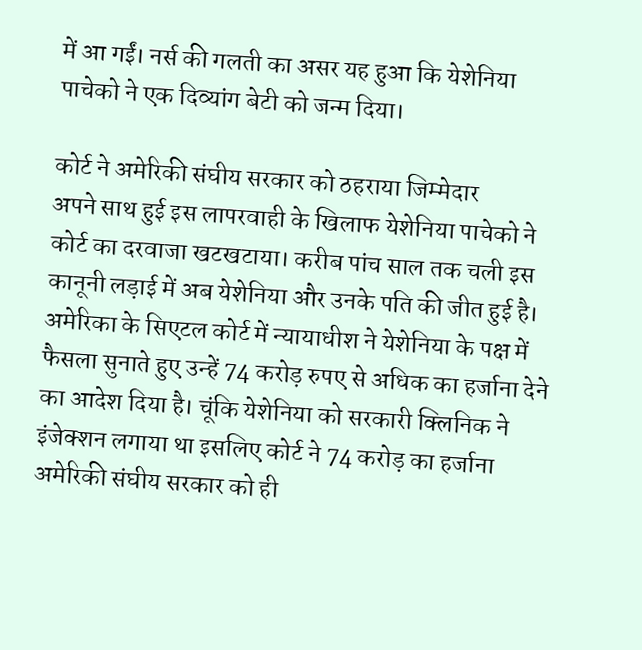में आ गईं। नर्स की गलती का असर यह हुआ कि येशेनिया पाचेको ने एक दिव्यांग बेटी को जन्म दिया।

कोर्ट ने अमेरिकी संघीय सरकार को ठहराया जिम्मेदार
अपने साथ हुई इस लापरवाही के खिलाफ येशेनिया पाचेको ने कोर्ट का दरवाजा खटखटाया। करीब पांच साल तक चली इस कानूनी लड़ाई में अब येशेनिया और उनके पति की जीत हुई है। अमेरिका के सिएटल कोर्ट में न्यायाधीश ने येशेनिया के पक्ष में फैसला सुनाते हुए उन्हें 74 करोड़ रुपए से अधिक का हर्जाना देने का आदेश दिया है। चूंकि येशेनिया को सरकारी क्लिनिक ने इंजेक्शन लगाया था इसलिए कोर्ट ने 74 करोड़ का हर्जाना अमेरिकी संघीय सरकार को ही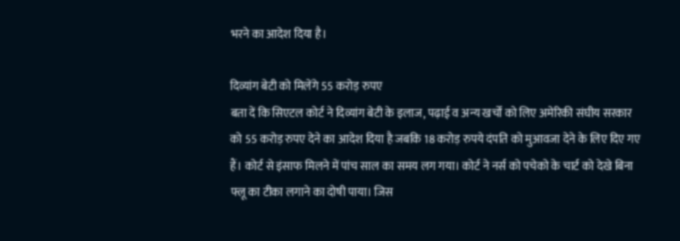भरने का आदेश दिया है।

दिव्यांग बेटी को मिलेंगे 55 करोड़ रुपए
बता दें कि सिएटल कोर्ट ने दिव्यांग बेटी के इलाज, पढ़ाई व अन्य खर्चों को लिए अमेरिकी संघीय सरकार को 55 करोड़ रुपए देने का आदेश दिया है जबकि 18 करोड़ रुपये दंपति को मुआवजा देने के लिए दिए गए हैं। कोर्ट से इंसाफ मिलने में पांच साल का समय लग गया। कोर्ट ने नर्स को पचेको के चार्ट को देखे बिना फ्लू का टीका लगाने का दोषी पाया। जिस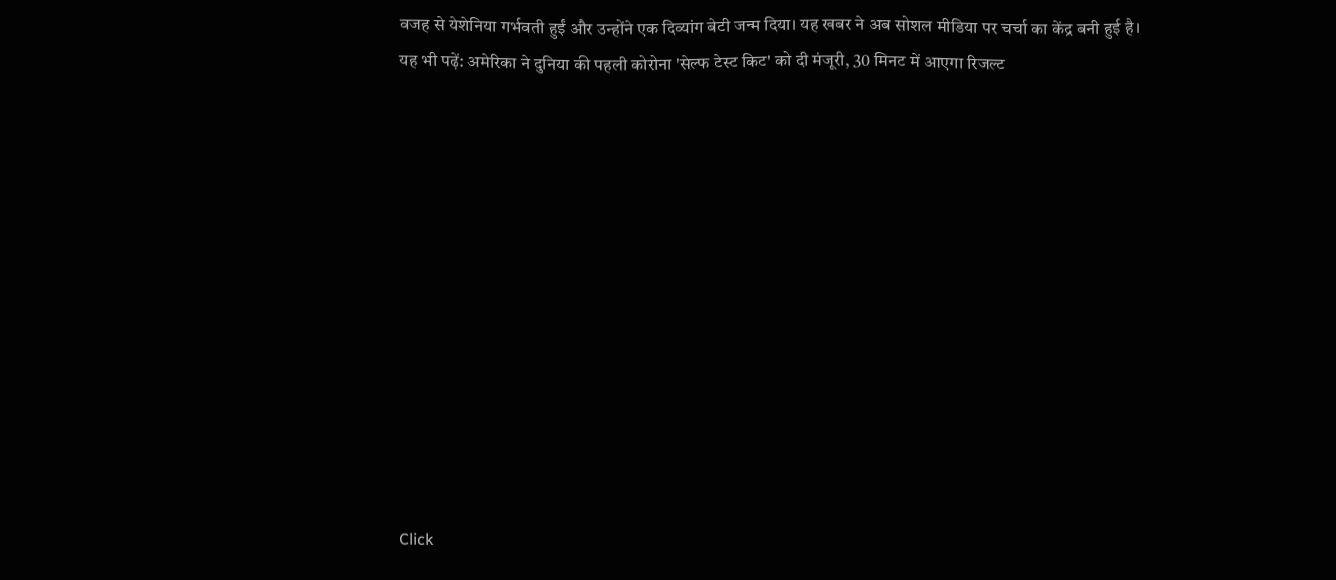वजह से येशेनिया गर्भवती हुईं और उन्होंने एक दिव्यांग बेटी जन्म दिया। यह खबर ने अब सोशल मीडिया पर चर्चा का केंद्र बनी हुई है।
यह भी पढ़ें: अमेरिका ने दुनिया की पहली कोरोना 'सेल्फ टेस्ट किट' को दी मंजूरी, 30 मिनट में आएगा रिजल्ट












Click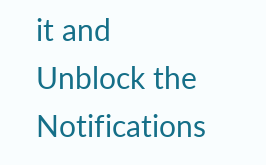it and Unblock the Notifications